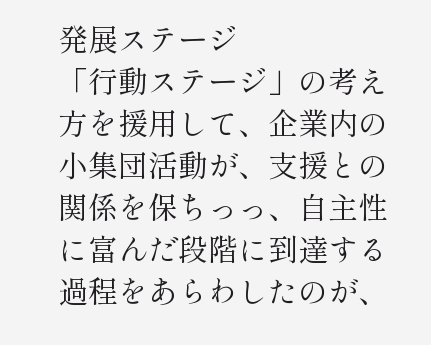発展ステージ
「行動ステージ」の考え方を援用して、企業内の小集団活動が、支援との関係を保ちっっ、自主性に富んだ段階に到達する過程をあらわしたのが、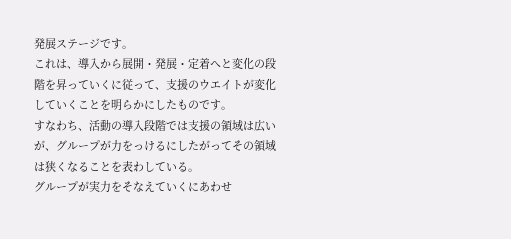発展ステージです。
これは、導入から展開・発展・定着へと変化の段階を昇っていくに従って、支援のウエイトが変化していくことを明らかにしたものです。
すなわち、活動の導入段階では支援の領域は広いが、グループが力をっけるにしたがってその領域は狭くなることを表わしている。
グループが実力をそなえていくにあわせ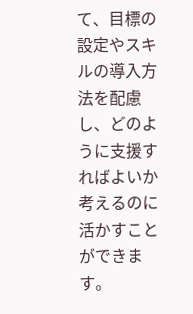て、目標の設定やスキルの導入方法を配慮し、どのように支援すればよいか考えるのに活かすことができます。